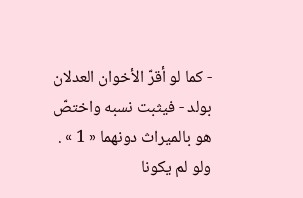- كما لو أقرّ الأخوان العدلان بولد - فيثبت نسبه واختصّ هو بالميراث دونهما « 1 » .
ولو لم يكونا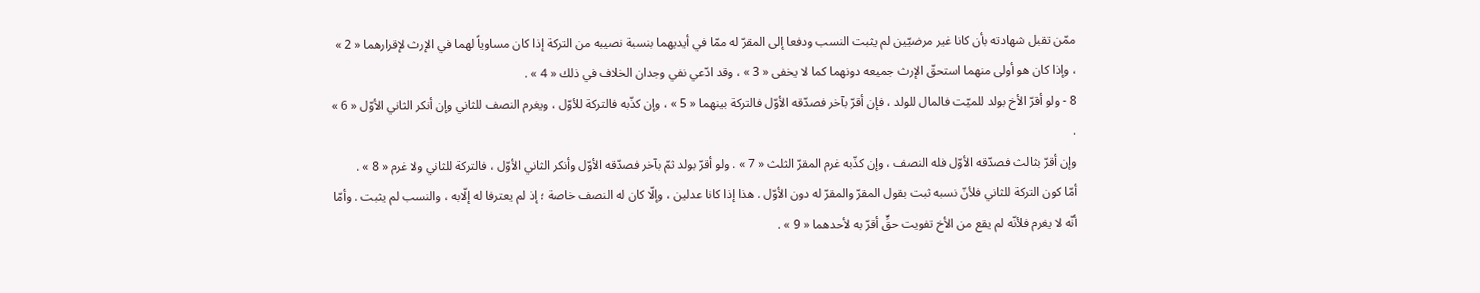ممّن تقبل شهادته بأن كانا غير مرضيّين لم يثبت النسب ودفعا إلى المقرّ له ممّا في أيديهما بنسبة نصيبه من التركة إذا كان مساوياً لهما في الإرث لإقرارهما « 2 » ، وإذا كان هو أولى منهما استحقّ الإرث جميعه دونهما كما لا يخفى « 3 » ، وقد ادّعي نفي وجدان الخلاف في ذلك « 4 » .
8 - ولو أقرّ الأخ بولد للميّت فالمال للولد ، فإن أقرّ بآخر فصدّقه الأوّل فالتركة بينهما « 5 » ، وإن كذّبه فالتركة للأوّل ، ويغرم النصف للثاني وإن أنكر الثاني الأوّل « 6 » .
وإن أقرّ بثالث فصدّقه الأوّل فله النصف ، وإن كذّبه غرم المقرّ الثلث « 7 » . ولو أقرّ بولد ثمّ بآخر فصدّقه الأوّل وأنكر الثاني الأوّل ، فالتركة للثاني ولا غرم « 8 » .
أمّا كون التركة للثاني فلأنّ نسبه ثبت بقول المقرّ والمقرّ له دون الأوّل . هذا إذا كانا عدلين ، وإلّا كان له النصف خاصة ؛ إذ لم يعترفا له إلّابه ، والنسب لم يثبت . وأمّا أنّه لا يغرم فلأنّه لم يقع من الأخ تفويت حقٍّ أقرّ به لأحدهما « 9 » .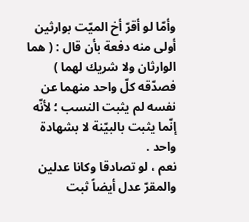وأمّا لو أقرّ أخ الميّت بوارثين أولى منه دفعة بأن قال : ( هما الوارثان ولا شريك لهما ) فصدّقه كلّ واحد منهما عن نفسه لم يثبت النسب ؛ لأنّه إنّما يثبت بالبيّنة لا بشهادة واحد .
نعم ، لو تصادقا وكانا عدلين والمقرّ عدل أيضاً ثبت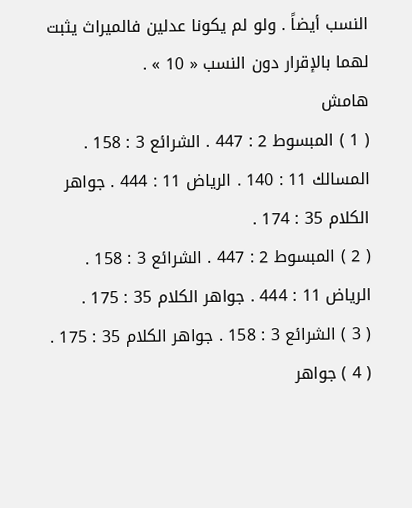النسب أيضاً . ولو لم يكونا عدلين فالميراث يثبت لهما بالإقرار دون النسب « 10 » .
هامش
( 1 ) المبسوط 2 : 447 . الشرائع 3 : 158 . المسالك 11 : 140 . الرياض 11 : 444 . جواهر الكلام 35 : 174 .
( 2 ) المبسوط 2 : 447 . الشرائع 3 : 158 . الرياض 11 : 444 . جواهر الكلام 35 : 175 .
( 3 ) الشرائع 3 : 158 . جواهر الكلام 35 : 175 .
( 4 ) جواهر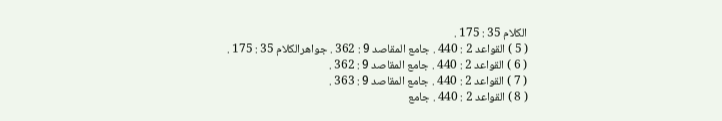الكلام 35 : 175 .
( 5 ) القواعد 2 : 440 . جامع المقاصد 9 : 362 . جواهرالكلام 35 : 175 .
( 6 ) القواعد 2 : 440 . جامع المقاصد 9 : 362 .
( 7 ) القواعد 2 : 440 . جامع المقاصد 9 : 363 .
( 8 ) القواعد 2 : 440 . جامع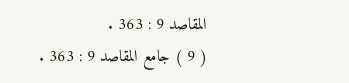المقاصد 9 : 363 .
( 9 ) جامع المقاصد 9 : 363 .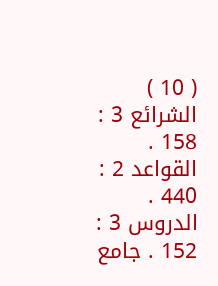( 10 ) الشرائع 3 : 158 . القواعد 2 : 440 . الدروس 3 : 152 . جامع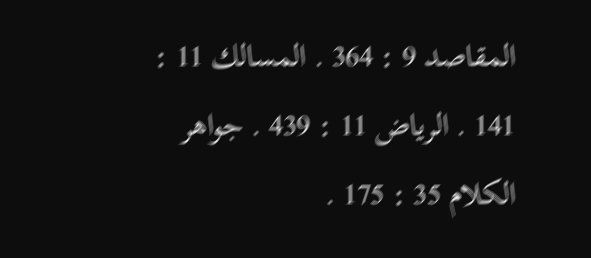المقاصد 9 : 364 . المسالك 11 : 141 . الرياض 11 : 439 . جواهر الكلام 35 : 175 .